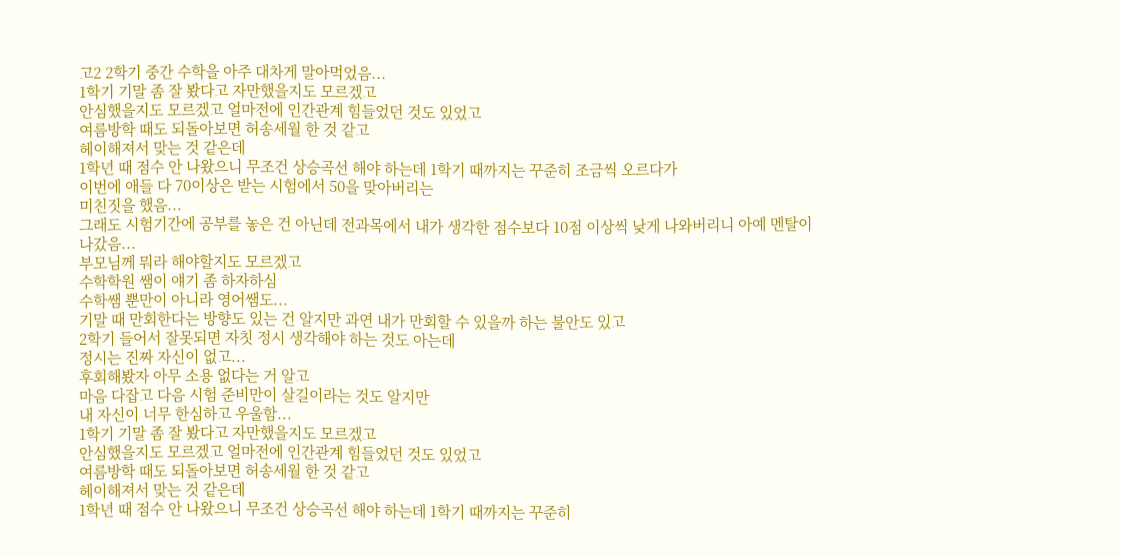고2 2학기 중간 수학을 아주 대차게 말아먹었음...
1학기 기말 좀 잘 봤다고 자만했을지도 모르겠고
안심했을지도 모르겠고 얼마전에 인간관계 힘들었던 것도 있었고
여름방학 때도 되돌아보면 허송세월 한 것 같고
헤이해져서 맞는 것 같은데
1학년 때 점수 안 나왔으니 무조건 상승곡선 해야 하는데 1학기 때까지는 꾸준히 조금씩 오르다가
이번에 애들 다 70이상은 받는 시험에서 50을 맞아버리는
미친짓을 했음...
그래도 시험기간에 공부를 놓은 건 아닌데 전과목에서 내가 생각한 점수보다 10점 이상씩 낮게 나와버리니 아예 멘탈이 나갔음...
부모님께 뭐라 해야할지도 모르겠고
수학학원 쌤이 얘기 좀 하자하심
수학쌤 뿐만이 아니라 영어쌤도...
기말 때 만회한다는 방향도 있는 건 알지만 과연 내가 만회할 수 있을까 하는 불안도 있고
2학기 들어서 잘못되면 자칫 정시 생각해야 하는 것도 아는데
정시는 진짜 자신이 없고...
후회해봤자 아무 소용 없다는 거 알고
마음 다잡고 다음 시험 준비만이 살길이라는 것도 알지만
내 자신이 너무 한심하고 우울함...
1학기 기말 좀 잘 봤다고 자만했을지도 모르겠고
안심했을지도 모르겠고 얼마전에 인간관계 힘들었던 것도 있었고
여름방학 때도 되돌아보면 허송세월 한 것 같고
헤이해져서 맞는 것 같은데
1학년 때 점수 안 나왔으니 무조건 상승곡선 해야 하는데 1학기 때까지는 꾸준히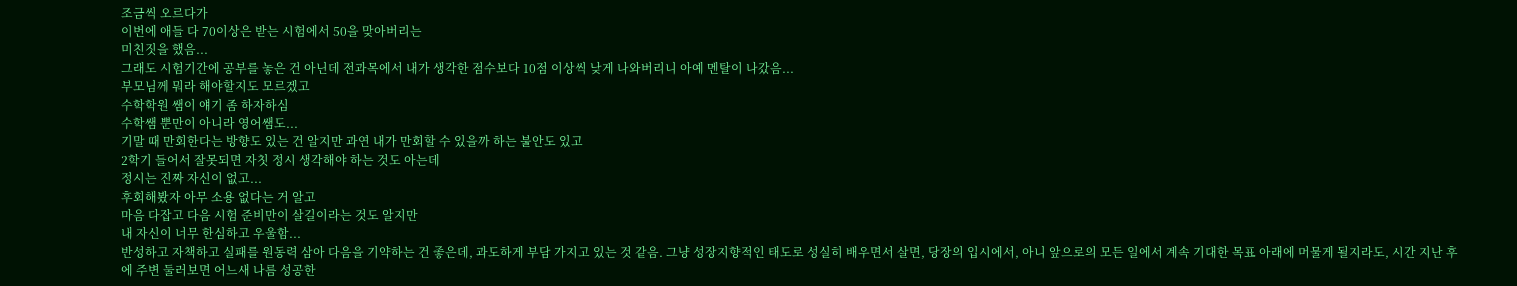조금씩 오르다가
이번에 애들 다 70이상은 받는 시험에서 50을 맞아버리는
미친짓을 했음...
그래도 시험기간에 공부를 놓은 건 아닌데 전과목에서 내가 생각한 점수보다 10점 이상씩 낮게 나와버리니 아예 멘탈이 나갔음...
부모님께 뭐라 해야할지도 모르겠고
수학학원 쌤이 얘기 좀 하자하심
수학쌤 뿐만이 아니라 영어쌤도...
기말 때 만회한다는 방향도 있는 건 알지만 과연 내가 만회할 수 있을까 하는 불안도 있고
2학기 들어서 잘못되면 자칫 정시 생각해야 하는 것도 아는데
정시는 진짜 자신이 없고...
후회해봤자 아무 소용 없다는 거 알고
마음 다잡고 다음 시험 준비만이 살길이라는 것도 알지만
내 자신이 너무 한심하고 우울함...
반성하고 자책하고 실패를 원동력 삼아 다음을 기약하는 건 좋은데, 과도하게 부담 가지고 있는 것 같음. 그냥 성장지향적인 태도로 성실히 배우면서 살면, 당장의 입시에서, 아니 앞으로의 모든 일에서 계속 기대한 목표 아래에 머물게 될지라도, 시간 지난 후에 주변 둘러보면 어느새 나름 성공한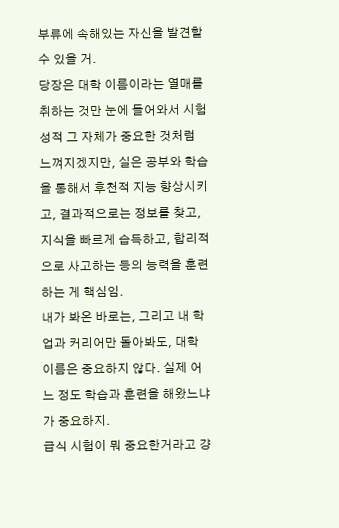부류에 속해있는 자신을 발견할 수 있을 거.
당장은 대학 이름이라는 열매를 취하는 것만 눈에 들어와서 시험 성적 그 자체가 중요한 것처럼 느껴지겠지만, 실은 공부와 학습을 통해서 후천적 지능 향상시키고, 결과적으로는 정보를 찾고, 지식을 빠르게 습득하고, 합리적으로 사고하는 등의 능력을 훈련하는 게 핵심임.
내가 봐온 바로는, 그리고 내 학업과 커리어만 돌아봐도, 대학 이름은 중요하지 않다. 실제 어느 정도 학습과 훈련을 해왔느냐가 중요하지.
급식 시험이 뭐 중요한거라고 걍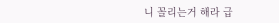니 꼴리는거 해라 급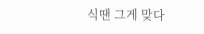식땐 그게 맞다